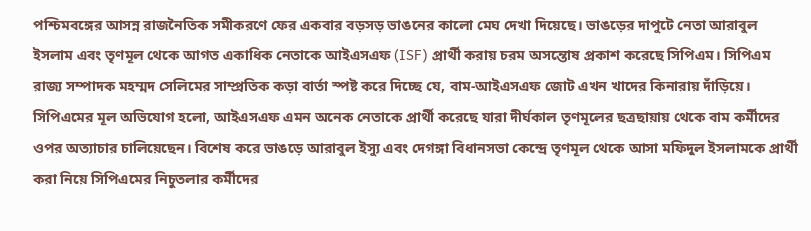পশ্চিমবঙ্গের আসন্ন রাজনৈতিক সমীকরণে ফের একবার বড়সড় ভাঙনের কালো মেঘ দেখা দিয়েছে। ভাঙড়ের দাপুটে নেতা আরাবুল ইসলাম এবং তৃণমূল থেকে আগত একাধিক নেতাকে আইএসএফ (ISF) প্রার্থী করায় চরম অসন্তোষ প্রকাশ করেছে সিপিএম। সিপিএম রাজ্য সম্পাদক মহম্মদ সেলিমের সাম্প্রতিক কড়া বার্তা স্পষ্ট করে দিচ্ছে যে, বাম-আইএসএফ জোট এখন খাদের কিনারায় দাঁড়িয়ে।
সিপিএমের মূল অভিযোগ হলো, আইএসএফ এমন অনেক নেতাকে প্রার্থী করেছে যারা দীর্ঘকাল তৃণমূলের ছত্রছায়ায় থেকে বাম কর্মীদের ওপর অত্যাচার চালিয়েছেন। বিশেষ করে ভাঙড়ে আরাবুল ইস্যু এবং দেগঙ্গা বিধানসভা কেন্দ্রে তৃণমূল থেকে আসা মফিদুল ইসলামকে প্রার্থী করা নিয়ে সিপিএমের নিচুতলার কর্মীদের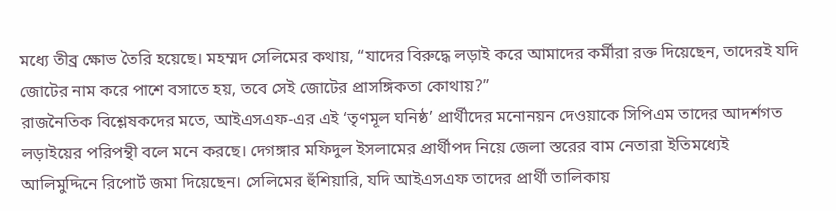মধ্যে তীব্র ক্ষোভ তৈরি হয়েছে। মহম্মদ সেলিমের কথায়, “যাদের বিরুদ্ধে লড়াই করে আমাদের কর্মীরা রক্ত দিয়েছেন, তাদেরই যদি জোটের নাম করে পাশে বসাতে হয়, তবে সেই জোটের প্রাসঙ্গিকতা কোথায়?”
রাজনৈতিক বিশ্লেষকদের মতে, আইএসএফ-এর এই ‘তৃণমূল ঘনিষ্ঠ’ প্রার্থীদের মনোনয়ন দেওয়াকে সিপিএম তাদের আদর্শগত লড়াইয়ের পরিপন্থী বলে মনে করছে। দেগঙ্গার মফিদুল ইসলামের প্রার্থীপদ নিয়ে জেলা স্তরের বাম নেতারা ইতিমধ্যেই আলিমুদ্দিনে রিপোর্ট জমা দিয়েছেন। সেলিমের হুঁশিয়ারি, যদি আইএসএফ তাদের প্রার্থী তালিকায়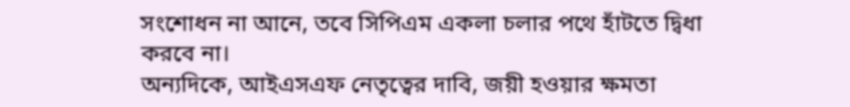সংশোধন না আনে, তবে সিপিএম একলা চলার পথে হাঁটতে দ্বিধা করবে না।
অন্যদিকে, আইএসএফ নেতৃত্বের দাবি, জয়ী হওয়ার ক্ষমতা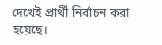দেখেই প্রার্থী নির্বাচন করা হয়েছে।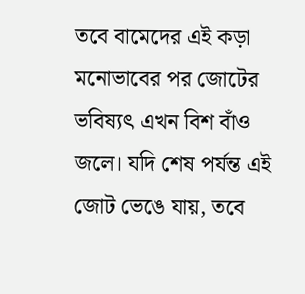তবে বামেদের এই কড়া মনোভাবের পর জোটের ভবিষ্যৎ এখন বিশ বাঁও জলে। যদি শেষ পর্যন্ত এই জোট ভেঙে যায়, তবে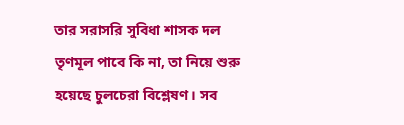তার সরাসরি সুবিধা শাসক দল তৃণমূল পাবে কি না, তা নিয়ে শুরু হয়েছে চুলচেরা বিশ্লেষণ। সব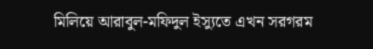মিলিয়ে আরাবুল-মফিদুল ইস্যুতে এখন সরগরম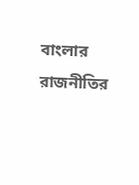বাংলার রাজনীতির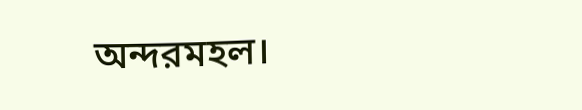অন্দরমহল।